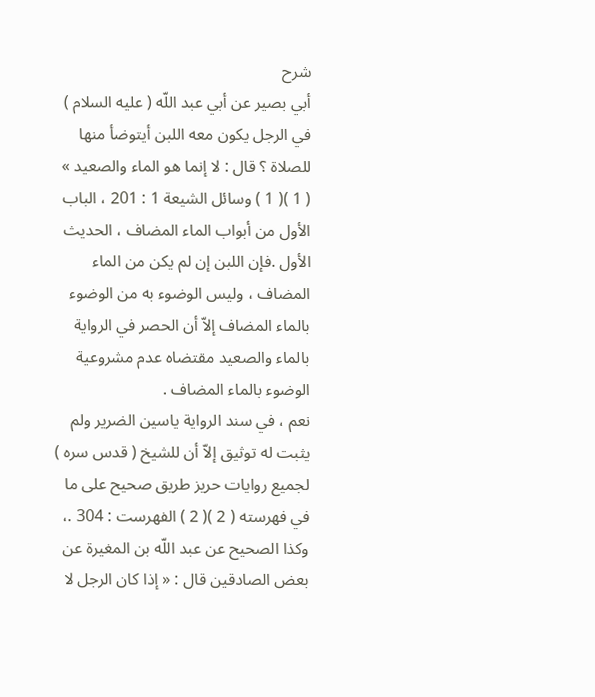شرح
أبي بصير عن أبي عبد اللّه ( عليه السلام ) في الرجل يكون معه اللبن أيتوضأ منها للصلاة ؟ قال : لا إنما هو الماء والصعيد » ( 1 )( 1 ) وسائل الشيعة 1 : 201 ، الباب الأول من أبواب الماء المضاف ، الحديث الأول .فإن اللبن إن لم يكن من الماء المضاف ، وليس الوضوء به من الوضوء بالماء المضاف إلاّ أن الحصر في الرواية بالماء والصعيد مقتضاه عدم مشروعية الوضوء بالماء المضاف .
نعم ، في سند الرواية ياسين الضرير ولم يثبت له توثيق إلاّ أن للشيخ ( قدس سره ) لجميع روايات حريز طريق صحيح على ما في فهرسته ( 2 )( 2 ) الفهرست : 304 .، وكذا الصحيح عن عبد اللّه بن المغيرة عن بعض الصادقين قال : « إذا كان الرجل لا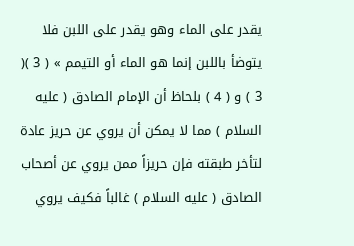يقدر على الماء وهو يقدر على اللبن فلا يتوضأ باللبن إنما هو الماء أو التيمم » ( 3 )( 3 ) و ( 4 ) بلحاظ أن الإمام الصادق ( عليه السلام ) مما لا يمكن أن يروي عن حريز عادة لتأخر طبقته فإن حريزاً ممن يروي عن أصحاب الصادق ( عليه السلام ) غالباً فكيف يروي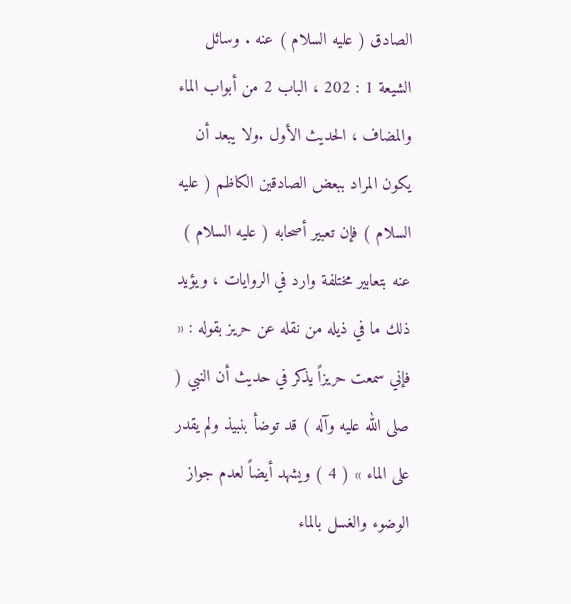الصادق ( عليه السلام ) عنه . وسائل الشيعة 1 : 202 ، الباب 2 من أبواب الماء والمضاف ، الحديث الأول .ولا يبعد أن يكون المراد ببعض الصادقين الكاظم ( عليه السلام ) فإن تعبير أصحابه ( عليه السلام ) عنه بتعابير مختلفة وارد في الروايات ، ويؤيد ذلك ما في ذيله من نقله عن حريز بقوله : « فإني سمعت حريزاً يذكر في حديث أن النبي ( صلى الله عليه وآله ) قد توضأ بنبيذ ولم يقدر على الماء » ( 4 ) ويشهد أيضاً لعدم جواز الوضوء والغسل بالماء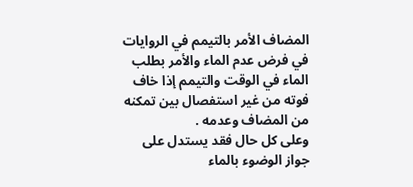المضاف الأمر بالتيمم في الروايات في فرض عدم الماء والأمر بطلب الماء في الوقت والتيمم إذا خاف فوته من غير استفصال بين تمكنه من المضاف وعدمه .
وعلى كل حال فقد يستدل على جواز الوضوء بالماء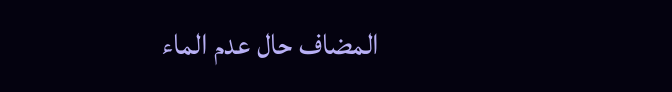المضاف حال عدم الماء